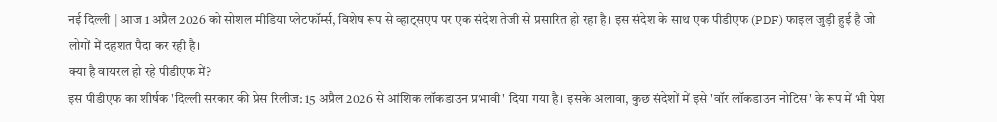नई दिल्ली | आज 1 अप्रैल 2026 को सोशल मीडिया प्लेटफॉर्म्स, विशेष रूप से व्हाट्सएप पर एक संदेश तेजी से प्रसारित हो रहा है। इस संदेश के साथ एक पीडीएफ (PDF) फाइल जुड़ी हुई है जो लोगों में दहशत पैदा कर रही है।
क्या है वायरल हो रहे पीडीएफ में?
इस पीडीएफ का शीर्षक 'दिल्ली सरकार की प्रेस रिलीज: 15 अप्रैल 2026 से आंशिक लॉकडाउन प्रभावी' दिया गया है। इसके अलावा, कुछ संदेशों में इसे 'वॉर लॉकडाउन नोटिस' के रूप में भी पेश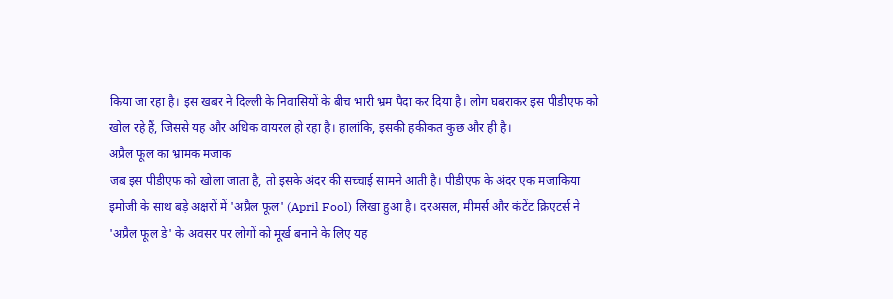किया जा रहा है। इस खबर ने दिल्ली के निवासियों के बीच भारी भ्रम पैदा कर दिया है। लोग घबराकर इस पीडीएफ को खोल रहे हैं, जिससे यह और अधिक वायरल हो रहा है। हालांकि, इसकी हकीकत कुछ और ही है।
अप्रैल फूल का भ्रामक मजाक
जब इस पीडीएफ को खोला जाता है, तो इसके अंदर की सच्चाई सामने आती है। पीडीएफ के अंदर एक मजाकिया इमोजी के साथ बड़े अक्षरों में 'अप्रैल फूल' (April Fool) लिखा हुआ है। दरअसल, मीमर्स और कंटेंट क्रिएटर्स ने 'अप्रैल फूल डे' के अवसर पर लोगों को मूर्ख बनाने के लिए यह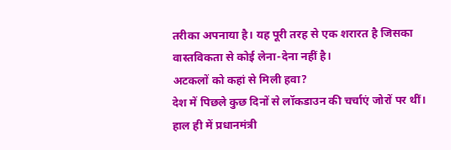तरीका अपनाया है। यह पूरी तरह से एक शरारत है जिसका वास्तविकता से कोई लेना-देना नहीं है।
अटकलों को कहां से मिली हवा?
देश में पिछले कुछ दिनों से लॉकडाउन की चर्चाएं जोरों पर थीं। हाल ही में प्रधानमंत्री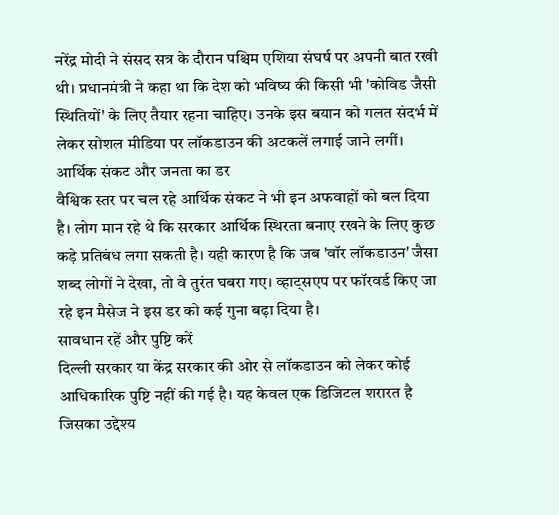नरेंद्र मोदी ने संसद सत्र के दौरान पश्चिम एशिया संघर्ष पर अपनी बात रखी थी। प्रधानमंत्री ने कहा था कि देश को भविष्य की किसी भी 'कोविड जैसी स्थितियों' के लिए तैयार रहना चाहिए। उनके इस बयान को गलत संदर्भ में लेकर सोशल मीडिया पर लॉकडाउन की अटकलें लगाई जाने लगीं।
आर्थिक संकट और जनता का डर
वैश्विक स्तर पर चल रहे आर्थिक संकट ने भी इन अफवाहों को बल दिया है। लोग मान रहे थे कि सरकार आर्थिक स्थिरता बनाए रखने के लिए कुछ कड़े प्रतिबंध लगा सकती है। यही कारण है कि जब 'वॉर लॉकडाउन' जैसा शब्द लोगों ने देखा, तो वे तुरंत घबरा गए। व्हाट्सएप पर फॉरवर्ड किए जा रहे इन मैसेज ने इस डर को कई गुना बढ़ा दिया है।
सावधान रहें और पुष्टि करें
दिल्ली सरकार या केंद्र सरकार की ओर से लॉकडाउन को लेकर कोई आधिकारिक पुष्टि नहीं की गई है। यह केवल एक डिजिटल शरारत है जिसका उद्देश्य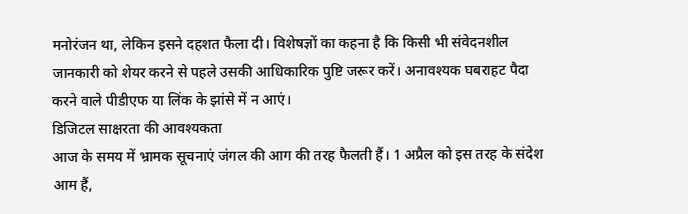मनोरंजन था, लेकिन इसने दहशत फैला दी। विशेषज्ञों का कहना है कि किसी भी संवेदनशील जानकारी को शेयर करने से पहले उसकी आधिकारिक पुष्टि जरूर करें। अनावश्यक घबराहट पैदा करने वाले पीडीएफ या लिंक के झांसे में न आएं।
डिजिटल साक्षरता की आवश्यकता
आज के समय में भ्रामक सूचनाएं जंगल की आग की तरह फैलती हैं। 1 अप्रैल को इस तरह के संदेश आम हैं,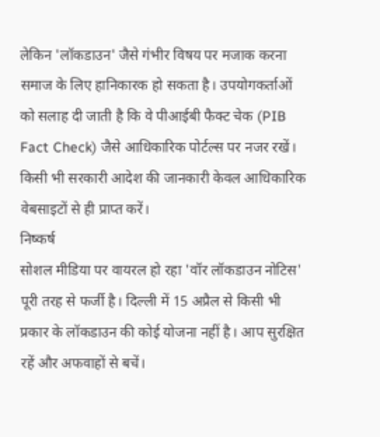लेकिन 'लॉकडाउन' जैसे गंभीर विषय पर मजाक करना समाज के लिए हानिकारक हो सकता है। उपयोगकर्ताओं को सलाह दी जाती है कि वे पीआईबी फैक्ट चेक (PIB Fact Check) जैसे आधिकारिक पोर्टल्स पर नजर रखें। किसी भी सरकारी आदेश की जानकारी केवल आधिकारिक वेबसाइटों से ही प्राप्त करें।
निष्कर्ष
सोशल मीडिया पर वायरल हो रहा 'वॉर लॉकडाउन नोटिस' पूरी तरह से फर्जी है। दिल्ली में 15 अप्रैल से किसी भी प्रकार के लॉकडाउन की कोई योजना नहीं है। आप सुरक्षित रहें और अफवाहों से बचें।